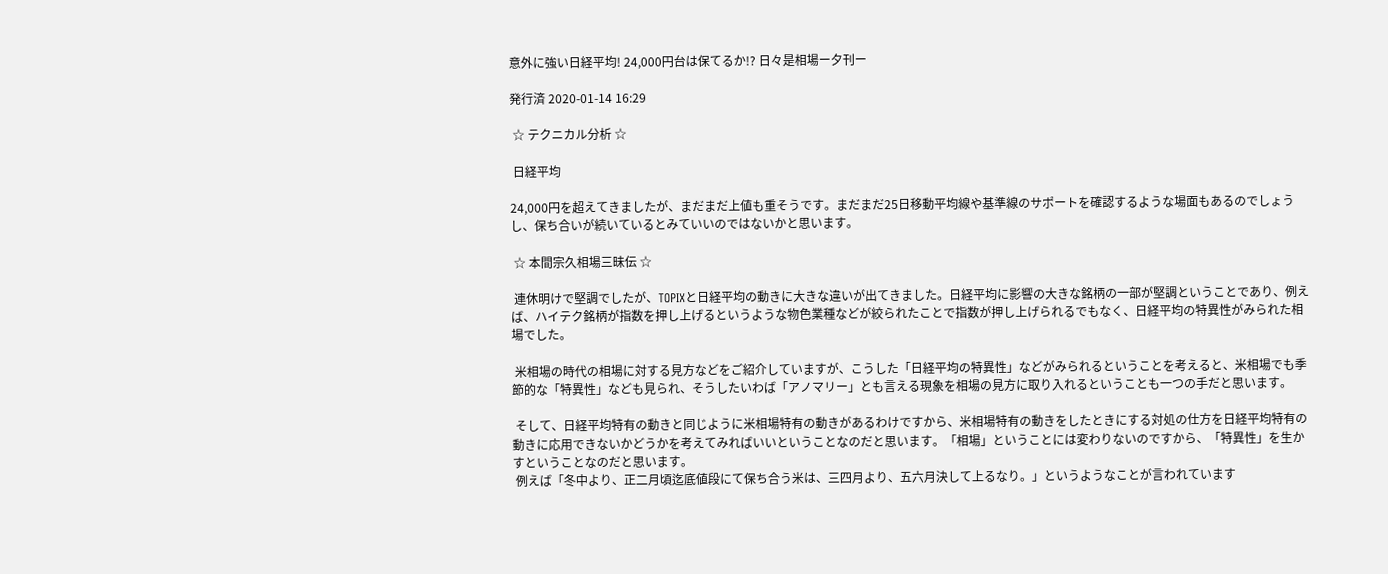意外に強い日経平均! 24,000円台は保てるか!? 日々是相場ー夕刊ー

発行済 2020-01-14 16:29

 ☆ テクニカル分析 ☆

 日経平均

24,000円を超えてきましたが、まだまだ上値も重そうです。まだまだ25日移動平均線や基準線のサポートを確認するような場面もあるのでしょうし、保ち合いが続いているとみていいのではないかと思います。

 ☆ 本間宗久相場三昧伝 ☆

 連休明けで堅調でしたが、TOPIXと日経平均の動きに大きな違いが出てきました。日経平均に影響の大きな銘柄の一部が堅調ということであり、例えば、ハイテク銘柄が指数を押し上げるというような物色業種などが絞られたことで指数が押し上げられるでもなく、日経平均の特異性がみられた相場でした。

 米相場の時代の相場に対する見方などをご紹介していますが、こうした「日経平均の特異性」などがみられるということを考えると、米相場でも季節的な「特異性」なども見られ、そうしたいわば「アノマリー」とも言える現象を相場の見方に取り入れるということも一つの手だと思います。

 そして、日経平均特有の動きと同じように米相場特有の動きがあるわけですから、米相場特有の動きをしたときにする対処の仕方を日経平均特有の動きに応用できないかどうかを考えてみればいいということなのだと思います。「相場」ということには変わりないのですから、「特異性」を生かすということなのだと思います。
 例えば「冬中より、正二月頃迄底値段にて保ち合う米は、三四月より、五六月決して上るなり。」というようなことが言われています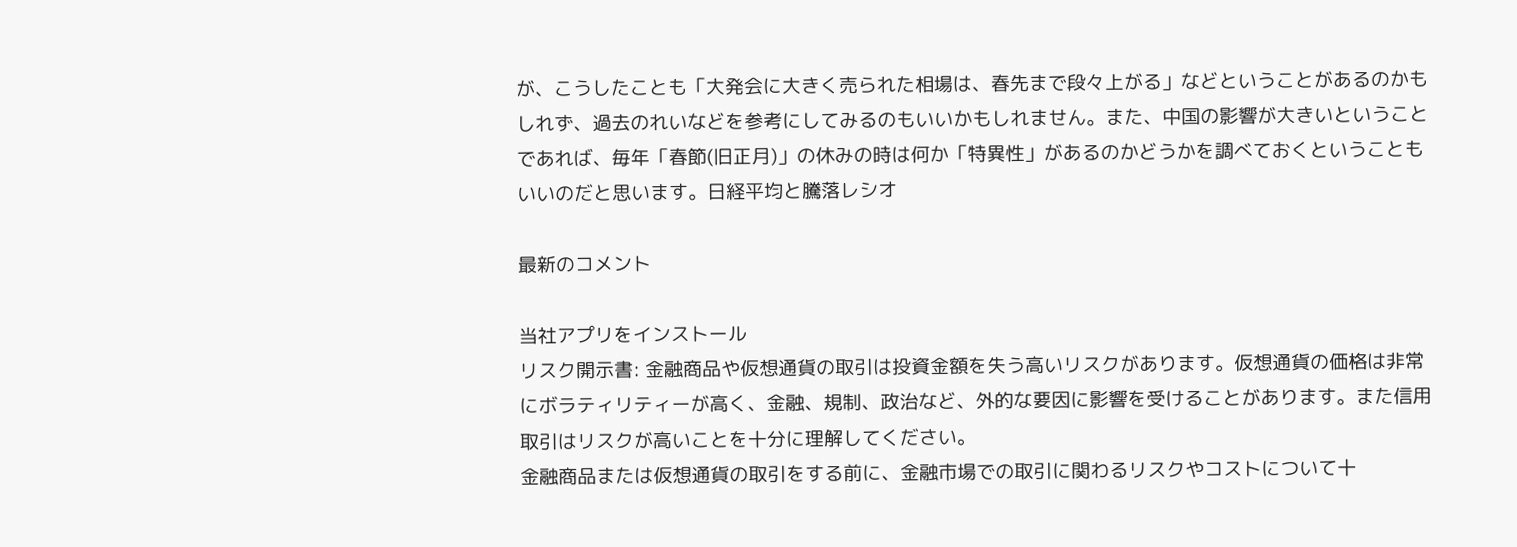が、こうしたことも「大発会に大きく売られた相場は、春先まで段々上がる」などということがあるのかもしれず、過去のれいなどを参考にしてみるのもいいかもしれません。また、中国の影響が大きいということであれば、毎年「春節(旧正月)」の休みの時は何か「特異性」があるのかどうかを調べておくということもいいのだと思います。日経平均と騰落レシオ

最新のコメント

当社アプリをインストール
リスク開示書: 金融商品や仮想通貨の取引は投資金額を失う高いリスクがあります。仮想通貨の価格は非常にボラティリティーが高く、金融、規制、政治など、外的な要因に影響を受けることがあります。また信用取引はリスクが高いことを十分に理解してください。
金融商品または仮想通貨の取引をする前に、金融市場での取引に関わるリスクやコストについて十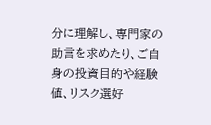分に理解し、専門家の助言を求めたり、ご自身の投資目的や経験値、リスク選好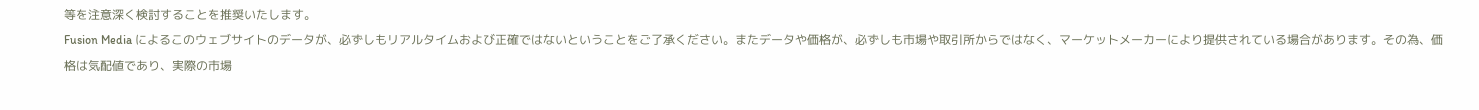等を注意深く検討することを推奨いたします。
Fusion Media によるこのウェブサイトのデータが、必ずしもリアルタイムおよび正確ではないということをご了承ください。またデータや価格が、必ずしも市場や取引所からではなく、マーケットメーカーにより提供されている場合があります。その為、価格は気配値であり、実際の市場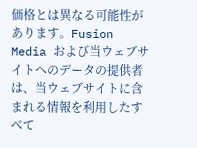価格とは異なる可能性があります。Fusion Media および当ウェブサイトへのデータの提供者は、当ウェブサイトに含まれる情報を利用したすべて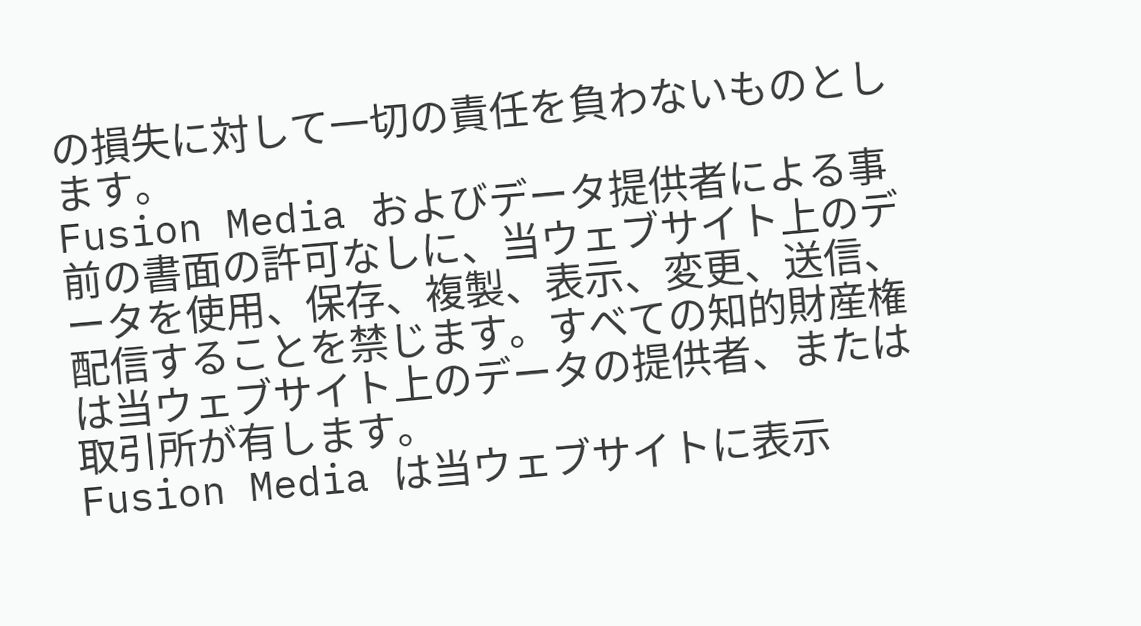の損失に対して一切の責任を負わないものとします。
Fusion Media およびデータ提供者による事前の書面の許可なしに、当ウェブサイト上のデータを使用、保存、複製、表示、変更、送信、配信することを禁じます。すべての知的財産権は当ウェブサイト上のデータの提供者、または取引所が有します。
Fusion Media は当ウェブサイトに表示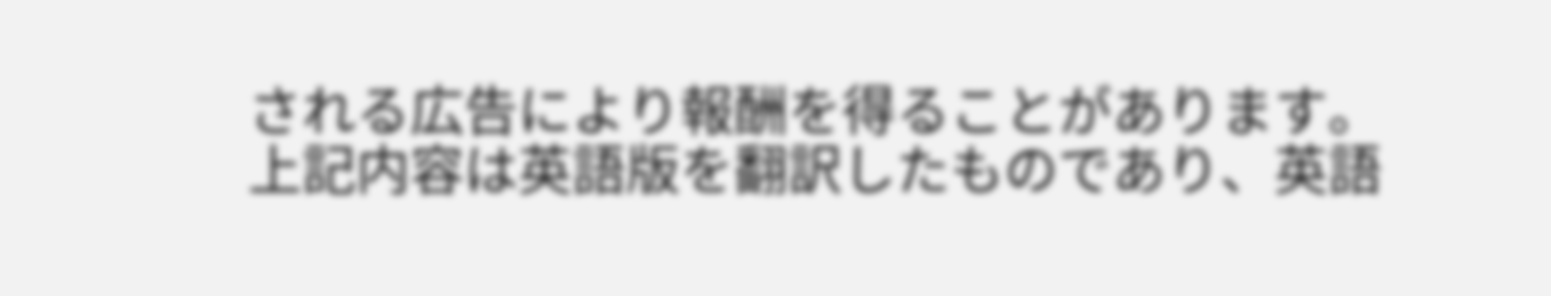される広告により報酬を得ることがあります。
上記内容は英語版を翻訳したものであり、英語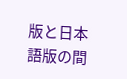版と日本語版の間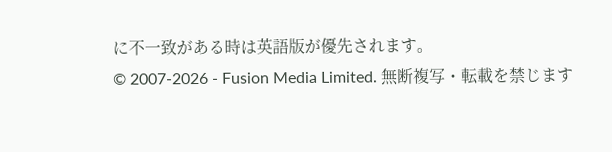に不一致がある時は英語版が優先されます。
© 2007-2026 - Fusion Media Limited. 無断複写・転載を禁じます